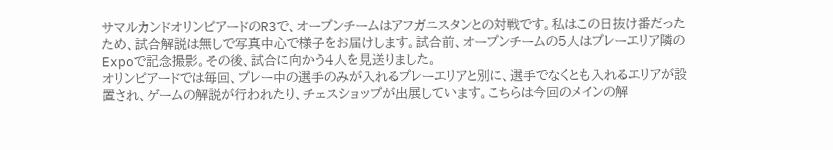サマルカンドオリンピアードのR3で、オープンチームはアフガニスタンとの対戦です。私はこの日抜け番だったため、試合解説は無しで写真中心で様子をお届けします。試合前、オープンチームの5人はプレーエリア隣のExpoで記念撮影。その後、試合に向かう4人を見送りました。
オリンピアードでは毎回、プレー中の選手のみが入れるプレーエリアと別に、選手でなくとも入れるエリアが設置され、ゲームの解説が行われたり、チェスショップが出展しています。こちらは今回のメインの解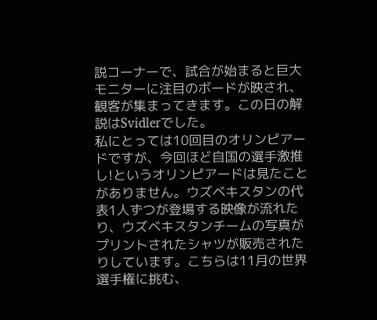説コーナーで、試合が始まると巨大モニターに注目のボードが映され、観客が集まってきます。この日の解説はSvidlerでした。
私にとっては10回目のオリンピアードですが、今回ほど自国の選手激推し!というオリンピアードは見たことがありません。ウズベキスタンの代表1人ずつが登場する映像が流れたり、ウズベキスタンチームの写真がプリントされたシャツが販売されたりしています。こちらは11月の世界選手権に挑む、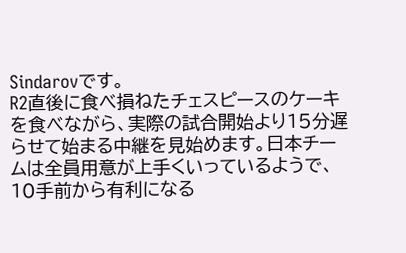Sindarovです。
R2直後に食べ損ねたチェスピースのケーキを食べながら、実際の試合開始より15分遅らせて始まる中継を見始めます。日本チームは全員用意が上手くいっているようで、10手前から有利になる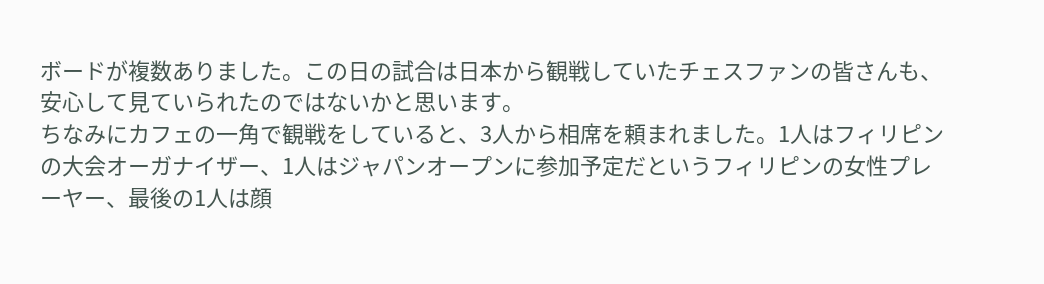ボードが複数ありました。この日の試合は日本から観戦していたチェスファンの皆さんも、安心して見ていられたのではないかと思います。
ちなみにカフェの一角で観戦をしていると、3人から相席を頼まれました。1人はフィリピンの大会オーガナイザー、1人はジャパンオープンに参加予定だというフィリピンの女性プレーヤー、最後の1人は顔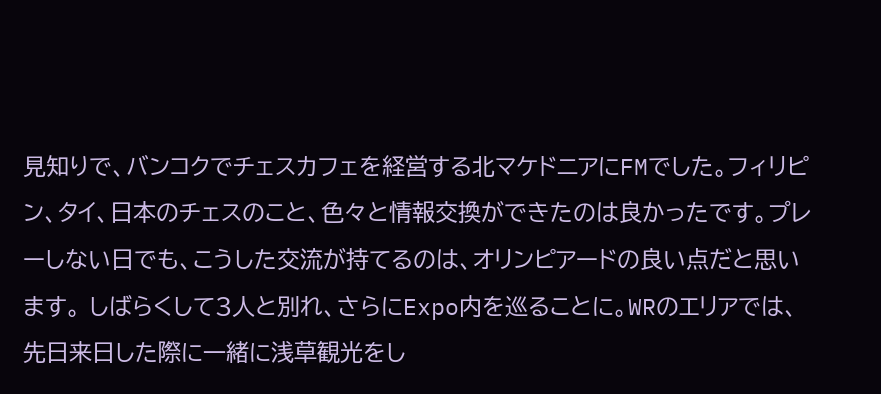見知りで、バンコクでチェスカフェを経営する北マケドニアにFMでした。フィリピン、タイ、日本のチェスのこと、色々と情報交換ができたのは良かったです。プレーしない日でも、こうした交流が持てるのは、オリンピアードの良い点だと思います。 しばらくして3人と別れ、さらにExpo内を巡ることに。WRのエリアでは、先日来日した際に一緒に浅草観光をし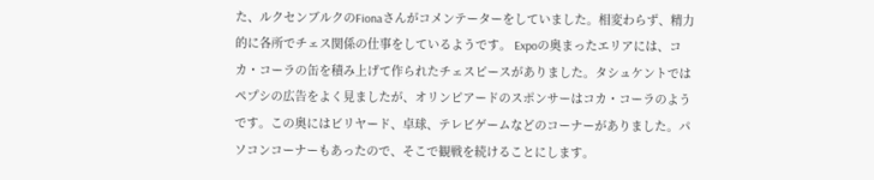た、ルクセンブルクのFionaさんがコメンテーターをしていました。相変わらず、精力的に各所でチェス関係の仕事をしているようです。 Expoの奥まったエリアには、コカ・コーラの缶を積み上げて作られたチェスピースがありました。タシュケントではペプシの広告をよく見ましたが、オリンピアードのスポンサーはコカ・コーラのようです。この奥にはビリヤード、卓球、テレビゲームなどのコーナーがありました。パソコンコーナーもあったので、そこで観戦を続けることにします。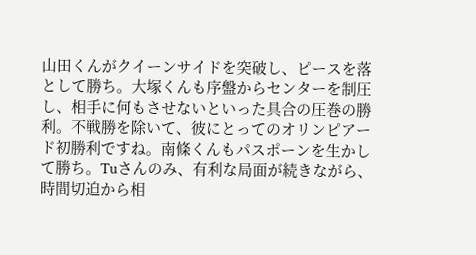山田くんがクイーンサイドを突破し、ピースを落として勝ち。大塚くんも序盤からセンターを制圧し、相手に何もさせないといった具合の圧巻の勝利。不戦勝を除いて、彼にとってのオリンピアード初勝利ですね。南條くんもパスポーンを生かして勝ち。Tuさんのみ、有利な局面が続きながら、時間切迫から相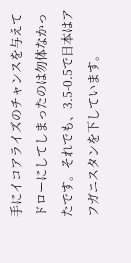手にイコアライズのチャンスを与えてドローにしてしまったのは勿体なかったです。それでも、3.5-0.5で日本はアフガニスタンを下しています。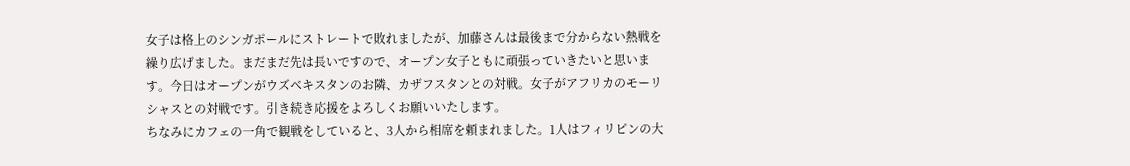女子は格上のシンガポールにストレートで敗れましたが、加藤さんは最後まで分からない熱戦を繰り広げました。まだまだ先は長いですので、オープン女子ともに頑張っていきたいと思います。今日はオープンがウズベキスタンのお隣、カザフスタンとの対戦。女子がアフリカのモーリシャスとの対戦です。引き続き応援をよろしくお願いいたします。
ちなみにカフェの一角で観戦をしていると、3人から相席を頼まれました。1人はフィリピンの大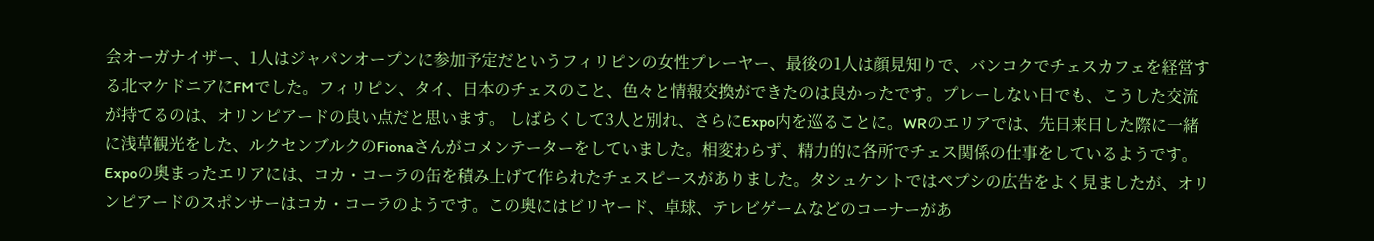会オーガナイザー、1人はジャパンオープンに参加予定だというフィリピンの女性プレーヤー、最後の1人は顔見知りで、バンコクでチェスカフェを経営する北マケドニアにFMでした。フィリピン、タイ、日本のチェスのこと、色々と情報交換ができたのは良かったです。プレーしない日でも、こうした交流が持てるのは、オリンピアードの良い点だと思います。 しばらくして3人と別れ、さらにExpo内を巡ることに。WRのエリアでは、先日来日した際に一緒に浅草観光をした、ルクセンブルクのFionaさんがコメンテーターをしていました。相変わらず、精力的に各所でチェス関係の仕事をしているようです。 Expoの奥まったエリアには、コカ・コーラの缶を積み上げて作られたチェスピースがありました。タシュケントではペプシの広告をよく見ましたが、オリンピアードのスポンサーはコカ・コーラのようです。この奥にはビリヤード、卓球、テレビゲームなどのコーナーがあ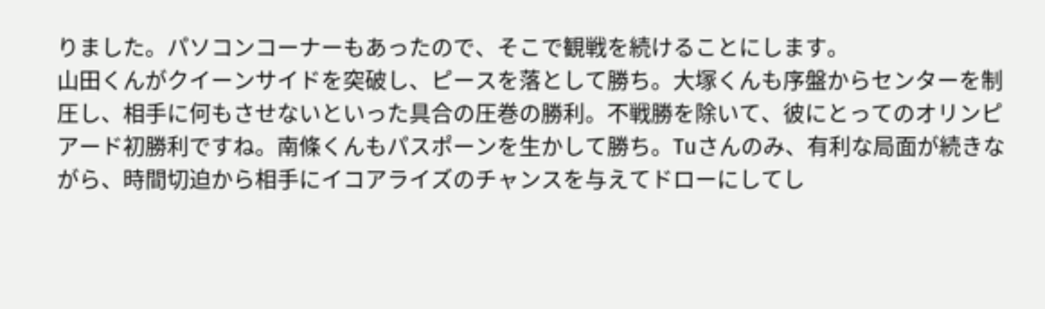りました。パソコンコーナーもあったので、そこで観戦を続けることにします。
山田くんがクイーンサイドを突破し、ピースを落として勝ち。大塚くんも序盤からセンターを制圧し、相手に何もさせないといった具合の圧巻の勝利。不戦勝を除いて、彼にとってのオリンピアード初勝利ですね。南條くんもパスポーンを生かして勝ち。Tuさんのみ、有利な局面が続きながら、時間切迫から相手にイコアライズのチャンスを与えてドローにしてし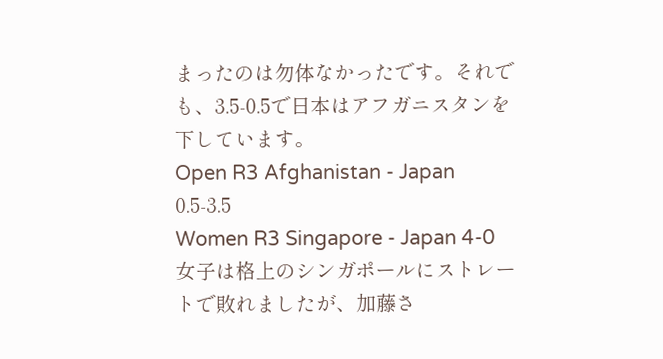まったのは勿体なかったです。それでも、3.5-0.5で日本はアフガニスタンを下しています。
Open R3 Afghanistan - Japan 0.5-3.5
Women R3 Singapore - Japan 4-0
女子は格上のシンガポールにストレートで敗れましたが、加藤さ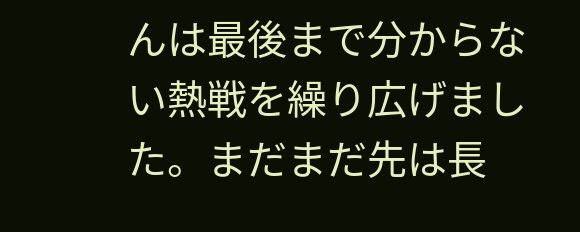んは最後まで分からない熱戦を繰り広げました。まだまだ先は長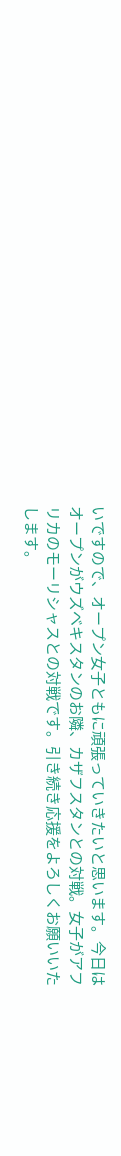いですので、オープン女子ともに頑張っていきたいと思います。今日はオープンがウズベキスタンのお隣、カザフスタンとの対戦。女子がアフリカのモーリシャスとの対戦です。引き続き応援をよろしくお願いいたします。